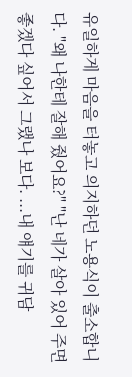유일하게 마음을 터놓고 의지하던 노용식이 출소합니다. "왜 나한테 잘해 줬어요?" "난 네가 살아 있어 주면 좋겠다 싶어서 그랬나 보다. ...내 얘기를 귀담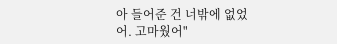아 들어준 건 너밖에 없었어. 고마웠어"